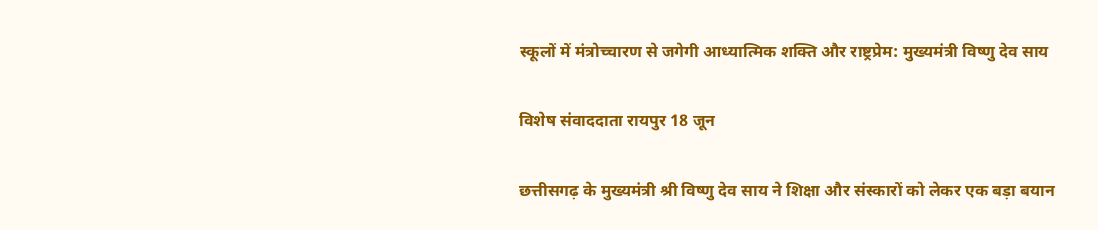स्कूलों में मंत्रोच्चारण से जगेगी आध्यात्मिक शक्ति और राष्ट्रप्रेम: मुख्यमंत्री विष्णु देव साय

विशेष संवाददाता रायपुर 18 जून

छत्तीसगढ़ के मुख्यमंत्री श्री विष्णु देव साय ने शिक्षा और संस्कारों को लेकर एक बड़ा बयान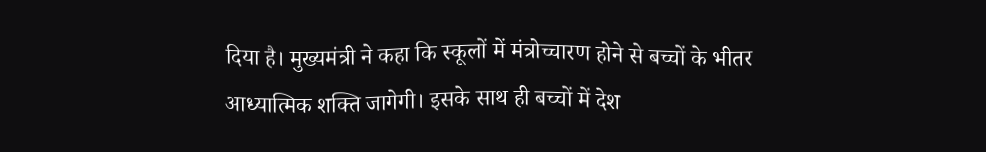दिया है। मुख्यमंत्री ने कहा कि स्कूलों में मंत्रोच्चारण होने से बच्चों के भीतर आध्यात्मिक शक्ति जागेगी। इसके साथ ही बच्चों में देश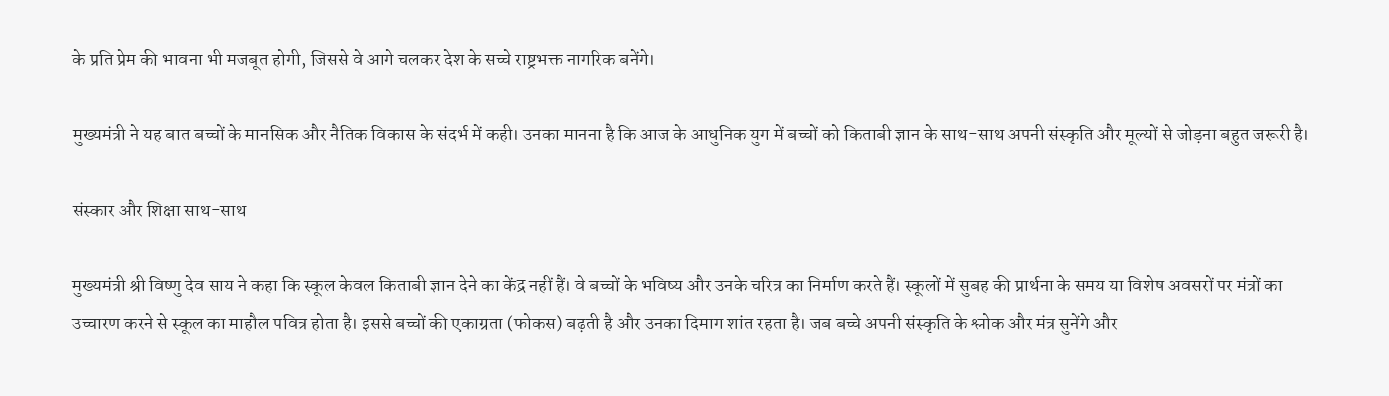के प्रति प्रेम की भावना भी मजबूत होगी, जिससे वे आगे चलकर देश के सच्चे राष्ट्रभक्त नागरिक बनेंगे।

मुख्यमंत्री ने यह बात बच्चों के मानसिक और नैतिक विकास के संदर्भ में कही। उनका मानना है कि आज के आधुनिक युग में बच्चों को किताबी ज्ञान के साथ-साथ अपनी संस्कृति और मूल्यों से जोड़ना बहुत जरूरी है।

संस्कार और शिक्षा साथ-साथ

मुख्यमंत्री श्री विष्णु देव साय ने कहा कि स्कूल केवल किताबी ज्ञान देने का केंद्र नहीं हैं। वे बच्चों के भविष्य और उनके चरित्र का निर्माण करते हैं। स्कूलों में सुबह की प्रार्थना के समय या विशेष अवसरों पर मंत्रों का उच्चारण करने से स्कूल का माहौल पवित्र होता है। इससे बच्चों की एकाग्रता (फोकस) बढ़ती है और उनका दिमाग शांत रहता है। जब बच्चे अपनी संस्कृति के श्लोक और मंत्र सुनेंगे और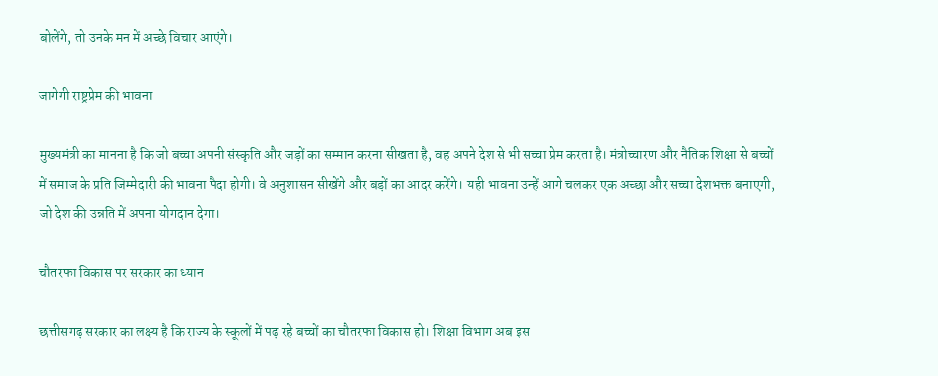बोलेंगे, तो उनके मन में अच्छे विचार आएंगे।

जागेगी राष्ट्रप्रेम की भावना

मुख्यमंत्री का मानना है कि जो बच्चा अपनी संस्कृति और जड़ों का सम्मान करना सीखता है, वह अपने देश से भी सच्चा प्रेम करता है। मंत्रोच्चारण और नैतिक शिक्षा से बच्चों में समाज के प्रति जिम्मेदारी की भावना पैदा होगी। वे अनुशासन सीखेंगे और बड़ों का आदर करेंगे। यही भावना उन्हें आगे चलकर एक अच्छा और सच्चा देशभक्त बनाएगी, जो देश की उन्नति में अपना योगदान देगा।

चौतरफा विकास पर सरकार का ध्यान

छत्तीसगढ़ सरकार का लक्ष्य है कि राज्य के स्कूलों में पढ़ रहे बच्चों का चौतरफा विकास हो। शिक्षा विभाग अब इस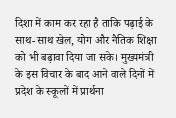दिशा में काम कर रहा है ताकि पढ़ाई के साथ-साथ खेल, योग और नैतिक शिक्षा को भी बढ़ावा दिया जा सके। मुख्यमंत्री के इस विचार के बाद आने वाले दिनों में प्रदेश के स्कूलों में प्रार्थना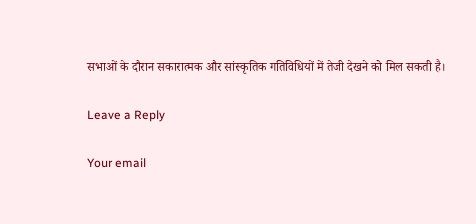सभाओं के दौरान सकारात्मक और सांस्कृतिक गतिविधियों में तेजी देखने को मिल सकती है।

Leave a Reply

Your email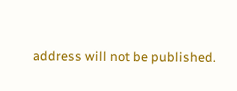address will not be published.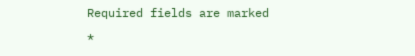Required fields are marked *